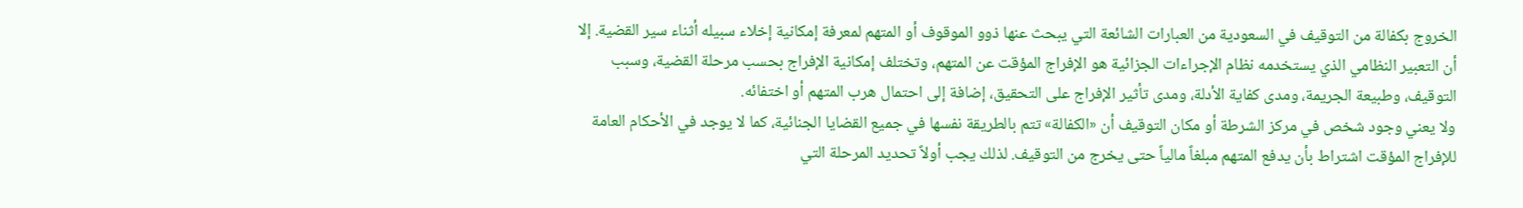الخروج بكفالة من التوقيف في السعودية من العبارات الشائعة التي يبحث عنها ذوو الموقوف أو المتهم لمعرفة إمكانية إخلاء سبيله أثناء سير القضية. إلا أن التعبير النظامي الذي يستخدمه نظام الإجراءات الجزائية هو الإفراج المؤقت عن المتهم، وتختلف إمكانية الإفراج بحسب مرحلة القضية، وسبب التوقيف، وطبيعة الجريمة، ومدى كفاية الأدلة، ومدى تأثير الإفراج على التحقيق، إضافة إلى احتمال هرب المتهم أو اختفائه.
ولا يعني وجود شخص في مركز الشرطة أو مكان التوقيف أن «الكفالة» تتم بالطريقة نفسها في جميع القضايا الجنائية، كما لا يوجد في الأحكام العامة للإفراج المؤقت اشتراط بأن يدفع المتهم مبلغاً مالياً حتى يخرج من التوقيف. لذلك يجب أولاً تحديد المرحلة التي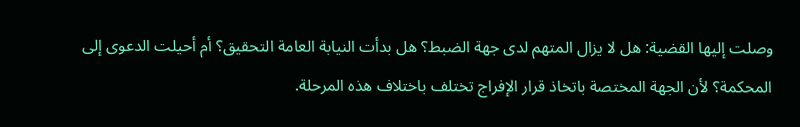وصلت إليها القضية: هل لا يزال المتهم لدى جهة الضبط؟ هل بدأت النيابة العامة التحقيق؟ أم أحيلت الدعوى إلى المحكمة؟ لأن الجهة المختصة باتخاذ قرار الإفراج تختلف باختلاف هذه المرحلة.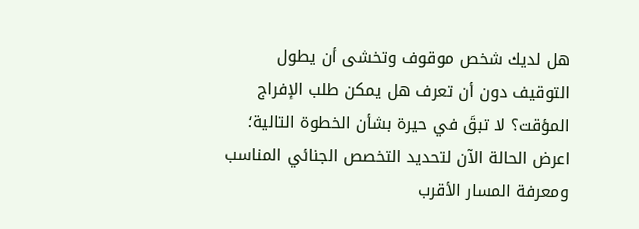هل لديك شخص موقوف وتخشى أن يطول التوقيف دون أن تعرف هل يمكن طلب الإفراج المؤقت؟ لا تبقَ في حيرة بشأن الخطوة التالية؛ اعرض الحالة الآن لتحديد التخصص الجنائي المناسب ومعرفة المسار الأقرب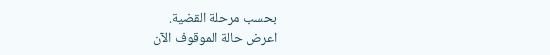بحسب مرحلة القضية.
اعرض حالة الموقوف الآن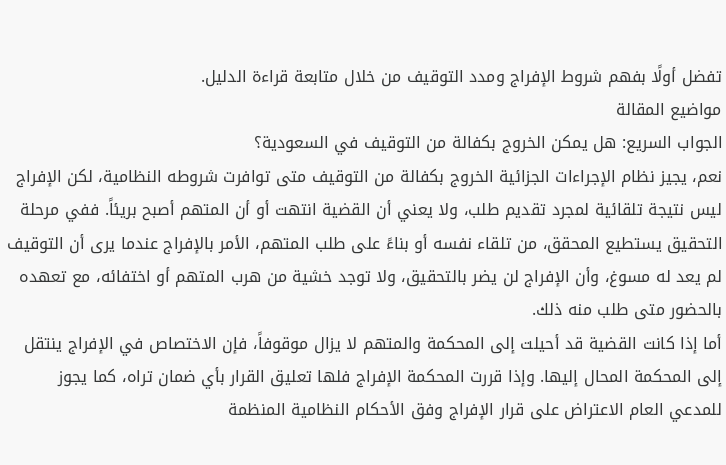تفضل أولًا بفهم شروط الإفراج ومدد التوقيف من خلال متابعة قراءة الدليل.
مواضيع المقالة
الجواب السريع: هل يمكن الخروج بكفالة من التوقيف في السعودية؟
نعم، يجيز نظام الإجراءات الجزائية الخروج بكفالة من التوقيف متى توافرت شروطه النظامية، لكن الإفراج ليس نتيجة تلقائية لمجرد تقديم طلب، ولا يعني أن القضية انتهت أو أن المتهم أصبح بريئاً. ففي مرحلة التحقيق يستطيع المحقق، من تلقاء نفسه أو بناءً على طلب المتهم، الأمر بالإفراج عندما يرى أن التوقيف لم يعد له مسوغ، وأن الإفراج لن يضر بالتحقيق، ولا توجد خشية من هرب المتهم أو اختفائه، مع تعهده بالحضور متى طلب منه ذلك.
أما إذا كانت القضية قد أحيلت إلى المحكمة والمتهم لا يزال موقوفاً، فإن الاختصاص في الإفراج ينتقل إلى المحكمة المحال إليها. وإذا قررت المحكمة الإفراج فلها تعليق القرار بأي ضمان تراه، كما يجوز للمدعي العام الاعتراض على قرار الإفراج وفق الأحكام النظامية المنظمة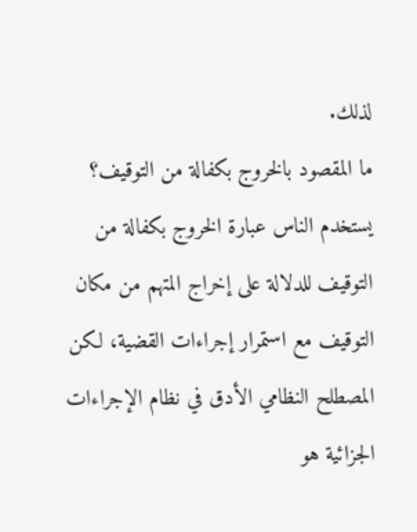لذلك.
ما المقصود بالخروج بكفالة من التوقيف؟
يستخدم الناس عبارة الخروج بكفالة من التوقيف للدلالة على إخراج المتهم من مكان التوقيف مع استمرار إجراءات القضية، لكن المصطلح النظامي الأدق في نظام الإجراءات الجزائية هو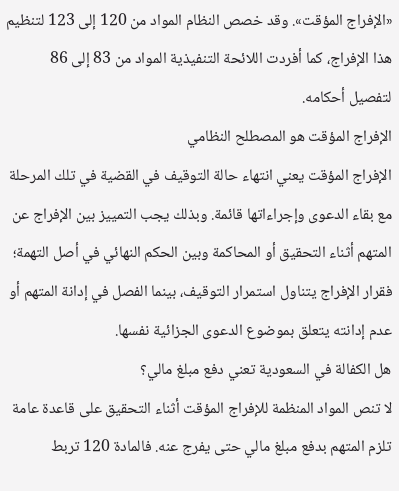«الإفراج المؤقت». وقد خصص النظام المواد من 120 إلى 123 لتنظيم هذا الإفراج، كما أفردت اللائحة التنفيذية المواد من 83 إلى 86 لتفصيل أحكامه.
الإفراج المؤقت هو المصطلح النظامي
الإفراج المؤقت يعني انتهاء حالة التوقيف في القضية في تلك المرحلة مع بقاء الدعوى وإجراءاتها قائمة. وبذلك يجب التمييز بين الإفراج عن المتهم أثناء التحقيق أو المحاكمة وبين الحكم النهائي في أصل التهمة؛ فقرار الإفراج يتناول استمرار التوقيف، بينما الفصل في إدانة المتهم أو عدم إدانته يتعلق بموضوع الدعوى الجزائية نفسها.
هل الكفالة في السعودية تعني دفع مبلغ مالي؟
لا تنص المواد المنظمة للإفراج المؤقت أثناء التحقيق على قاعدة عامة تلزم المتهم بدفع مبلغ مالي حتى يفرج عنه. فالمادة 120 تربط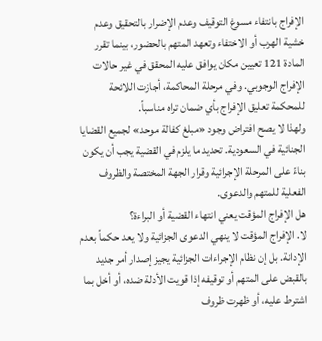الإفراج بانتفاء مسوغ التوقيف وعدم الإضرار بالتحقيق وعدم خشية الهرب أو الاختفاء وتعهد المتهم بالحضور، بينما تقرر المادة 121 تعيين مكان يوافق عليه المحقق في غير حالات الإفراج الوجوبي. وفي مرحلة المحاكمة، أجازت اللائحة للمحكمة تعليق الإفراج بأي ضمان تراه مناسباً.
ولهذا لا يصح افتراض وجود «مبلغ كفالة موحد» لجميع القضايا الجنائية في السعودية. تحديد ما يلزم في القضية يجب أن يكون بناءً على المرحلة الإجرائية وقرار الجهة المختصة والظروف الفعلية للمتهم والدعوى.
هل الإفراج المؤقت يعني انتهاء القضية أو البراءة؟
لا. الإفراج المؤقت لا ينهي الدعوى الجزائية ولا يعد حكماً بعدم الإدانة. بل إن نظام الإجراءات الجزائية يجيز إصدار أمر جديد بالقبض على المتهم أو توقيفه إذا قويت الأدلة ضده، أو أخل بما اشترط عليه، أو ظهرت ظروف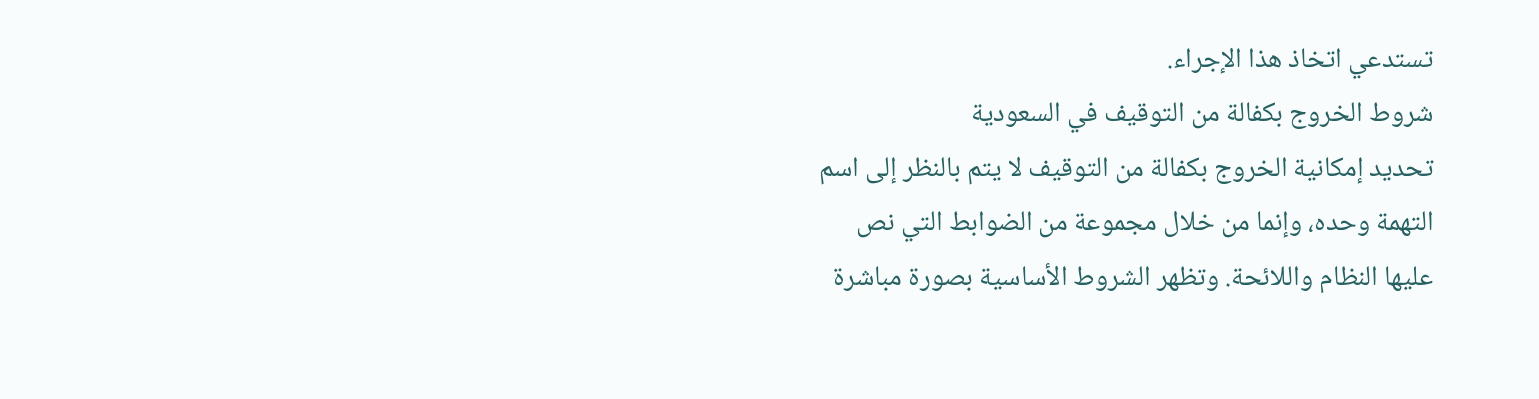تستدعي اتخاذ هذا الإجراء.
شروط الخروج بكفالة من التوقيف في السعودية
تحديد إمكانية الخروج بكفالة من التوقيف لا يتم بالنظر إلى اسم التهمة وحده، وإنما من خلال مجموعة من الضوابط التي نص عليها النظام واللائحة. وتظهر الشروط الأساسية بصورة مباشرة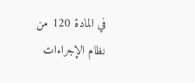في المادة 120 من نظام الإجراءات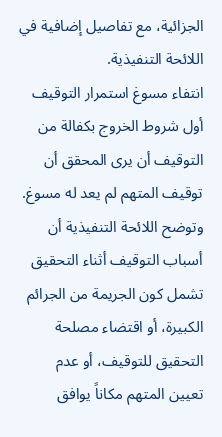الجزائية، مع تفاصيل إضافية في اللائحة التنفيذية.
انتفاء مسوغ استمرار التوقيف
أول شروط الخروج بكفالة من التوقيف أن يرى المحقق أن توقيف المتهم لم يعد له مسوغ. وتوضح اللائحة التنفيذية أن أسباب التوقيف أثناء التحقيق تشمل كون الجريمة من الجرائم الكبيرة، أو اقتضاء مصلحة التحقيق للتوقيف، أو عدم تعيين المتهم مكاناً يوافق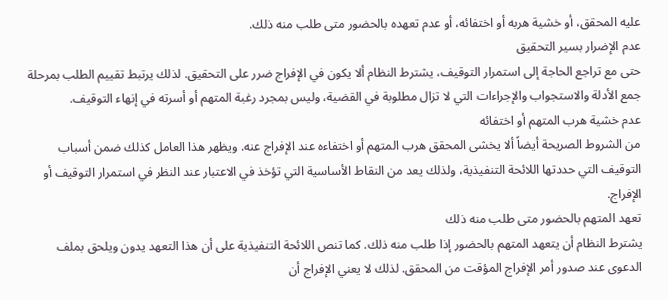عليه المحقق، أو خشية هربه أو اختفائه، أو عدم تعهده بالحضور متى طلب منه ذلك.
عدم الإضرار بسير التحقيق
حتى مع تراجع الحاجة إلى استمرار التوقيف، يشترط النظام ألا يكون في الإفراج ضرر على التحقيق. لذلك يرتبط تقييم الطلب بمرحلة جمع الأدلة والاستجواب والإجراءات التي لا تزال مطلوبة في القضية، وليس بمجرد رغبة المتهم أو أسرته في إنهاء التوقيف.
عدم خشية هرب المتهم أو اختفائه
من الشروط الصريحة أيضاً ألا يخشى المحقق هرب المتهم أو اختفاءه عند الإفراج عنه. ويظهر هذا العامل كذلك ضمن أسباب التوقيف التي حددتها اللائحة التنفيذية، ولذلك يعد من النقاط الأساسية التي تؤخذ في الاعتبار عند النظر في استمرار التوقيف أو الإفراج.
تعهد المتهم بالحضور متى طلب منه ذلك
يشترط النظام أن يتعهد المتهم بالحضور إذا طلب منه ذلك. كما تنص اللائحة التنفيذية على أن هذا التعهد يدون ويلحق بملف الدعوى عند صدور أمر الإفراج المؤقت من المحقق. لذلك لا يعني الإفراج أن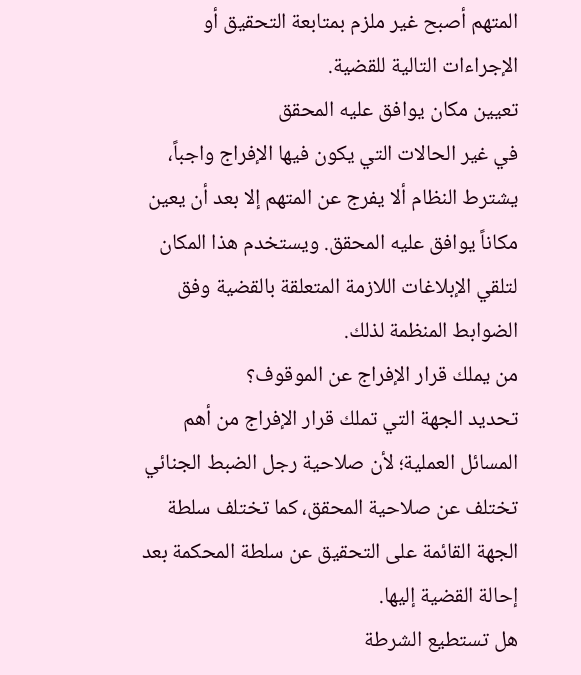المتهم أصبح غير ملزم بمتابعة التحقيق أو الإجراءات التالية للقضية.
تعيين مكان يوافق عليه المحقق
في غير الحالات التي يكون فيها الإفراج واجباً، يشترط النظام ألا يفرج عن المتهم إلا بعد أن يعين مكاناً يوافق عليه المحقق. ويستخدم هذا المكان لتلقي الإبلاغات اللازمة المتعلقة بالقضية وفق الضوابط المنظمة لذلك.
من يملك قرار الإفراج عن الموقوف؟
تحديد الجهة التي تملك قرار الإفراج من أهم المسائل العملية؛ لأن صلاحية رجل الضبط الجنائي تختلف عن صلاحية المحقق، كما تختلف سلطة الجهة القائمة على التحقيق عن سلطة المحكمة بعد إحالة القضية إليها.
هل تستطيع الشرطة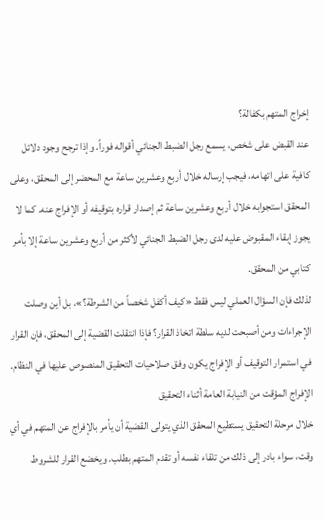إخراج المتهم بكفالة؟
عند القبض على شخص، يسمع رجل الضبط الجنائي أقواله فوراً. وإذا ترجح وجود دلائل كافية على اتهامه، فيجب إرساله خلال أربع وعشرين ساعة مع المحضر إلى المحقق، وعلى المحقق استجوابه خلال أربع وعشرين ساعة ثم إصدار قراره بتوقيفه أو الإفراج عنه. كما لا يجوز إبقاء المقبوض عليه لدى رجل الضبط الجنائي لأكثر من أربع وعشرين ساعة إلا بأمر كتابي من المحقق.
لذلك فإن السؤال العملي ليس فقط «كيف أكفل شخصاً من الشرطة؟»، بل أين وصلت الإجراءات ومن أصبحت لديه سلطة اتخاذ القرار؟ فإذا انتقلت القضية إلى المحقق، فإن القرار في استمرار التوقيف أو الإفراج يكون وفق صلاحيات التحقيق المنصوص عليها في النظام.
الإفراج المؤقت من النيابة العامة أثناء التحقيق
خلال مرحلة التحقيق يستطيع المحقق الذي يتولى القضية أن يأمر بالإفراج عن المتهم في أي وقت، سواء بادر إلى ذلك من تلقاء نفسه أو تقدم المتهم بطلب. ويخضع القرار للشروط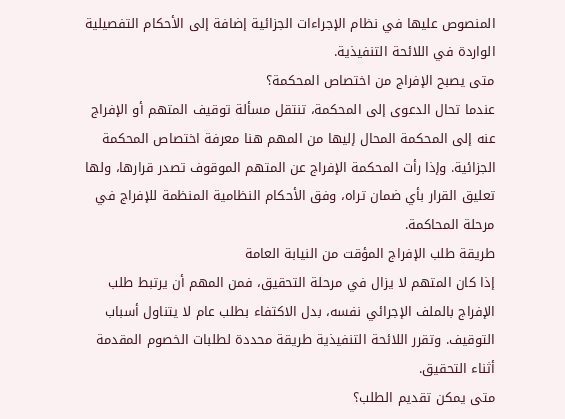المنصوص عليها في نظام الإجراءات الجزائية إضافة إلى الأحكام التفصيلية الواردة في اللائحة التنفيذية.
متى يصبح الإفراج من اختصاص المحكمة؟
عندما تحال الدعوى إلى المحكمة، تنتقل مسألة توقيف المتهم أو الإفراج عنه إلى المحكمة المحال إليها من المهم هنا معرفة اختصاص المحكمة الجزائية. وإذا رأت المحكمة الإفراج عن المتهم الموقوف تصدر قرارها، ولها تعليق القرار بأي ضمان تراه، وفق الأحكام النظامية المنظمة للإفراج في مرحلة المحاكمة.
طريقة طلب الإفراج المؤقت من النيابة العامة
إذا كان المتهم لا يزال في مرحلة التحقيق، فمن المهم أن يرتبط طلب الإفراج بالملف الإجرائي نفسه، بدل الاكتفاء بطلب عام لا يتناول أسباب التوقيف. وتقرر اللائحة التنفيذية طريقة محددة لطلبات الخصوم المقدمة أثناء التحقيق.
متى يمكن تقديم الطلب؟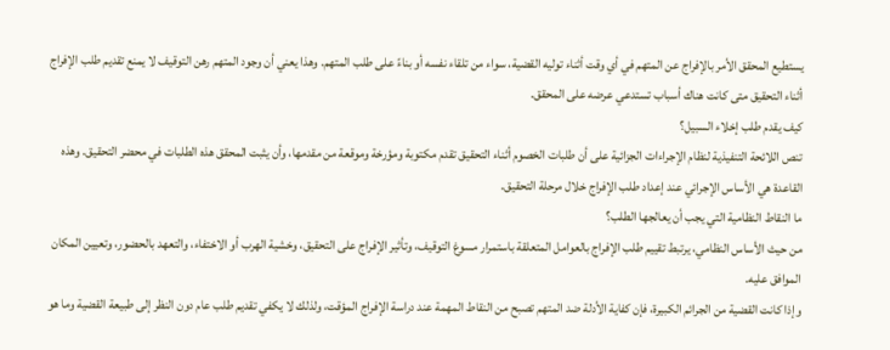يستطيع المحقق الأمر بالإفراج عن المتهم في أي وقت أثناء توليه القضية، سواء من تلقاء نفسه أو بناءً على طلب المتهم. وهذا يعني أن وجود المتهم رهن التوقيف لا يمنع تقديم طلب الإفراج أثناء التحقيق متى كانت هناك أسباب تستدعي عرضه على المحقق.
كيف يقدم طلب إخلاء السبيل؟
تنص اللائحة التنفيذية لنظام الإجراءات الجزائية على أن طلبات الخصوم أثناء التحقيق تقدم مكتوبة ومؤرخة وموقعة من مقدمها، وأن يثبت المحقق هذه الطلبات في محضر التحقيق. وهذه القاعدة هي الأساس الإجرائي عند إعداد طلب الإفراج خلال مرحلة التحقيق.
ما النقاط النظامية التي يجب أن يعالجها الطلب؟
من حيث الأساس النظامي، يرتبط تقييم طلب الإفراج بالعوامل المتعلقة باستمرار مسوغ التوقيف، وتأثير الإفراج على التحقيق، وخشية الهرب أو الاختفاء، والتعهد بالحضور، وتعيين المكان الموافق عليه.
وإذا كانت القضية من الجرائم الكبيرة، فإن كفاية الأدلة ضد المتهم تصبح من النقاط المهمة عند دراسة الإفراج المؤقت، ولذلك لا يكفي تقديم طلب عام دون النظر إلى طبيعة القضية وما هو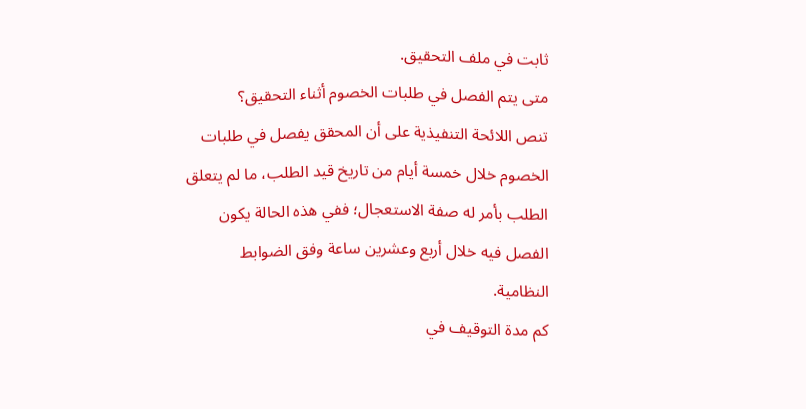ثابت في ملف التحقيق.
متى يتم الفصل في طلبات الخصوم أثناء التحقيق؟
تنص اللائحة التنفيذية على أن المحقق يفصل في طلبات الخصوم خلال خمسة أيام من تاريخ قيد الطلب، ما لم يتعلق الطلب بأمر له صفة الاستعجال؛ ففي هذه الحالة يكون الفصل فيه خلال أربع وعشرين ساعة وفق الضوابط النظامية.
كم مدة التوقيف في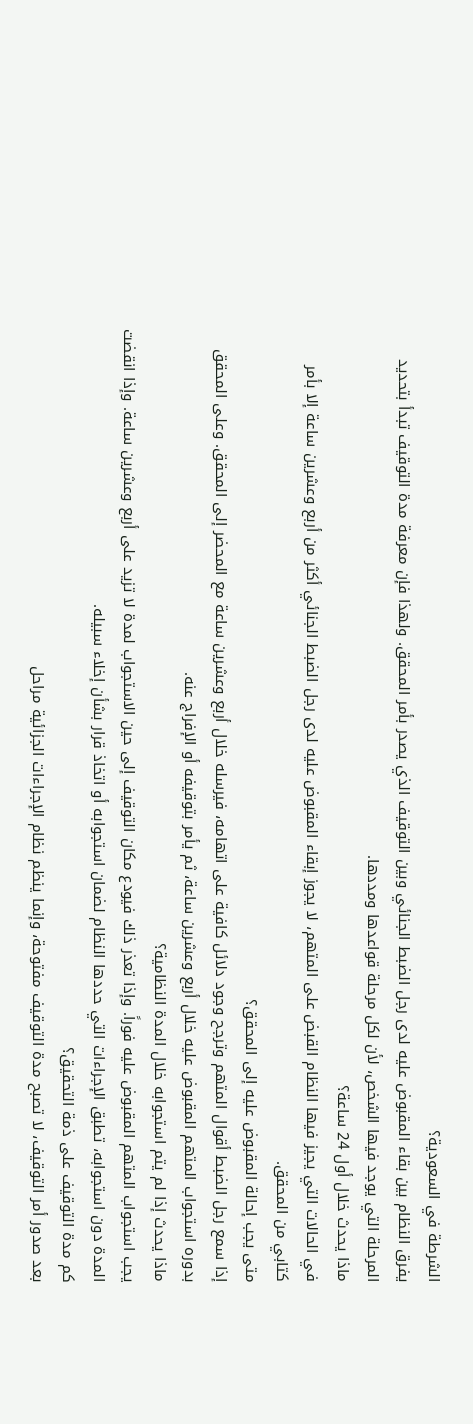الشرطة في السعودية؟
يفرق النظام بين بقاء المقبوض عليه لدى رجل الضبط الجنائي وبين التوقيف الذي يصدر بأمر المحقق. ولهذا فإن معرفة مدة التوقيف تبدأ بتحديد المرحلة التي يوجد فيها الشخص، لأن لكل مرحلة قواعدها ومددها.
ماذا يحدث خلال أول 24 ساعة؟
في الحالات التي يجيز فيها النظام القبض على المتهم، لا يجوز إبقاء المقبوض عليه لدى رجل الضبط الجنائي أكثر من أربع وعشرين ساعة إلا بأمر كتابي من المحقق.
متى يجب إحالة المقبوض عليه إلى المحقق؟
إذا سمع رجل الضبط أقوال المتهم وترجح وجود دلائل كافية على اتهامه، فيرسله خلال أربع وعشرين ساعة مع المحضر إلى المحقق. وعلى المحقق بدوره استجواب المتهم المقبوض عليه خلال أربع وعشرين ساعة، ثم يأمر بتوقيفه أو الإفراج عنه.
ماذا يحدث إذا لم يتم استجوابه خلال المدة النظامية؟
يجب استجواب المتهم المقبوض عليه فوراً. وإذا تعذر ذلك فيودع مكان التوقيف إلى حين الاستجواب لمدة لا تزيد على أربع وعشرين ساعة. وإذا انقضت المدة دون استجوابه، تطبق الإجراءات التي حددها النظام لضمان استجوابه أو اتخاذ قرار بشأن إخلاء سبيله.
كم مدة التوقيف على ذمة التحقيق؟
بعد صدور أمر التوقيف، لا تصبح مدة التوقيف مفتوحة، وإنما ينظم نظام الإجراءات الجزائية مراحل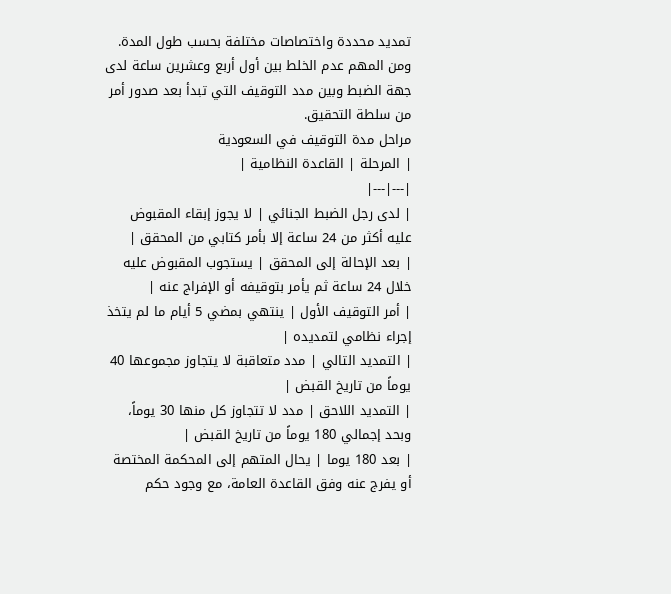تمديد محددة واختصاصات مختلفة بحسب طول المدة. ومن المهم عدم الخلط بين أول أربع وعشرين ساعة لدى جهة الضبط وبين مدد التوقيف التي تبدأ بعد صدور أمر من سلطة التحقيق.
مراحل مدة التوقيف في السعودية
| المرحلة | القاعدة النظامية |
|---|---|
| لدى رجل الضبط الجنائي | لا يجوز إبقاء المقبوض عليه أكثر من 24 ساعة إلا بأمر كتابي من المحقق |
| بعد الإحالة إلى المحقق | يستجوب المقبوض عليه خلال 24 ساعة ثم يأمر بتوقيفه أو الإفراج عنه |
| أمر التوقيف الأول | ينتهي بمضي 5 أيام ما لم يتخذ إجراء نظامي لتمديده |
| التمديد التالي | مدد متعاقبة لا يتجاوز مجموعها 40 يوماً من تاريخ القبض |
| التمديد اللاحق | مدد لا تتجاوز كل منها 30 يوماً، وبحد إجمالي 180 يوماً من تاريخ القبض |
| بعد 180 يوما | يحال المتهم إلى المحكمة المختصة أو يفرج عنه وفق القاعدة العامة، مع وجود حكم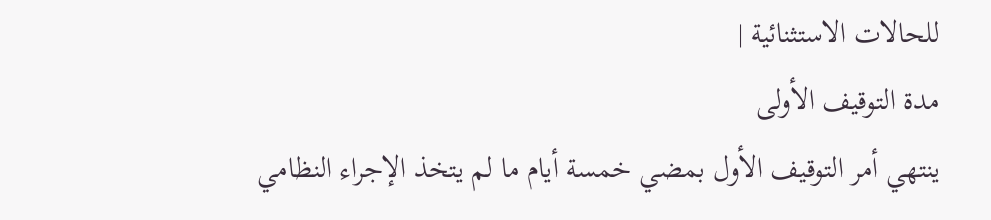للحالات الاستثنائية |
مدة التوقيف الأولى
ينتهي أمر التوقيف الأول بمضي خمسة أيام ما لم يتخذ الإجراء النظامي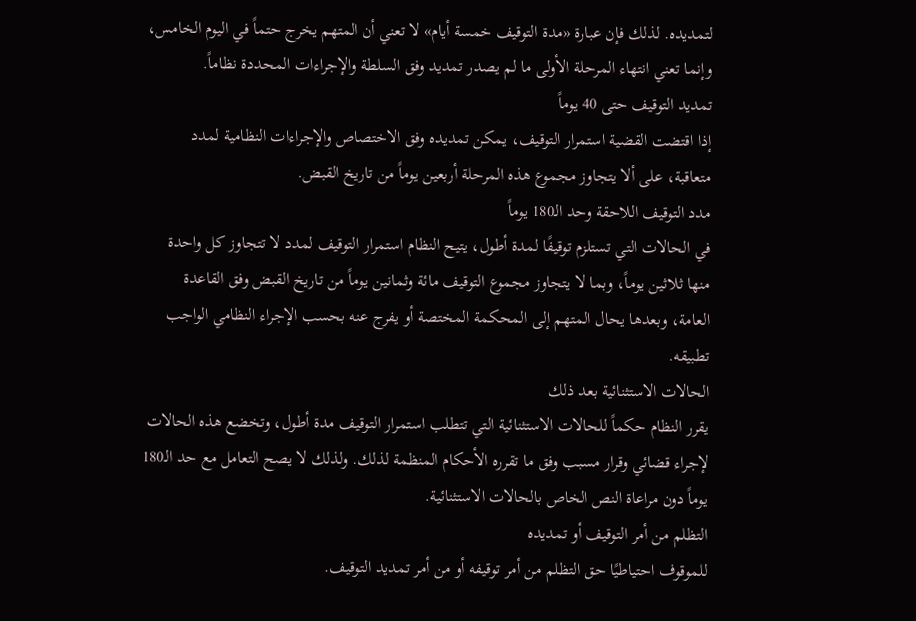لتمديده. لذلك فإن عبارة «مدة التوقيف خمسة أيام» لا تعني أن المتهم يخرج حتماً في اليوم الخامس، وإنما تعني انتهاء المرحلة الأولى ما لم يصدر تمديد وفق السلطة والإجراءات المحددة نظاماً.
تمديد التوقيف حتى 40 يوماً
إذا اقتضت القضية استمرار التوقيف، يمكن تمديده وفق الاختصاص والإجراءات النظامية لمدد متعاقبة، على ألا يتجاوز مجموع هذه المرحلة أربعين يوماً من تاريخ القبض.
مدد التوقيف اللاحقة وحد الـ180 يوماً
في الحالات التي تستلزم توقيفًا لمدة أطول، يتيح النظام استمرار التوقيف لمدد لا تتجاوز كل واحدة منها ثلاثين يوماً، وبما لا يتجاوز مجموع التوقيف مائة وثمانين يوماً من تاريخ القبض وفق القاعدة العامة، وبعدها يحال المتهم إلى المحكمة المختصة أو يفرج عنه بحسب الإجراء النظامي الواجب تطبيقه.
الحالات الاستثنائية بعد ذلك
يقرر النظام حكماً للحالات الاستثنائية التي تتطلب استمرار التوقيف مدة أطول، وتخضع هذه الحالات لإجراء قضائي وقرار مسبب وفق ما تقرره الأحكام المنظمة لذلك. ولذلك لا يصح التعامل مع حد الـ180 يوماً دون مراعاة النص الخاص بالحالات الاستثنائية.
التظلم من أمر التوقيف أو تمديده
للموقوف احتياطيًا حق التظلم من أمر توقيفه أو من أمر تمديد التوقيف.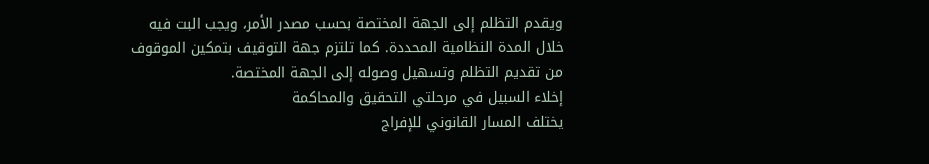ويقدم التظلم إلى الجهة المختصة بحسب مصدر الأمر، ويجب البت فيه خلال المدة النظامية المحددة. كما تلتزم جهة التوقيف بتمكين الموقوف من تقديم التظلم وتسهيل وصوله إلى الجهة المختصة.
إخلاء السبيل في مرحلتي التحقيق والمحاكمة
يختلف المسار القانوني للإفراج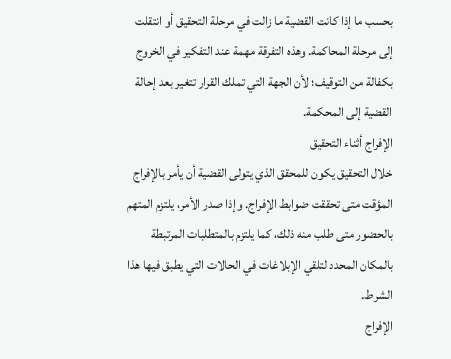بحسب ما إذا كانت القضية ما زالت في مرحلة التحقيق أو انتقلت إلى مرحلة المحاكمة. وهذه التفرقة مهمة عند التفكير في الخروج بكفالة من التوقيف؛ لأن الجهة التي تملك القرار تتغير بعد إحالة القضية إلى المحكمة.
الإفراج أثناء التحقيق
خلال التحقيق يكون للمحقق الذي يتولى القضية أن يأمر بالإفراج المؤقت متى تحققت ضوابط الإفراج. وإذا صدر الأمر، يلتزم المتهم بالحضور متى طلب منه ذلك، كما يلتزم بالمتطلبات المرتبطة بالمكان المحدد لتلقي الإبلاغات في الحالات التي يطبق فيها هذا الشرط.
الإفراج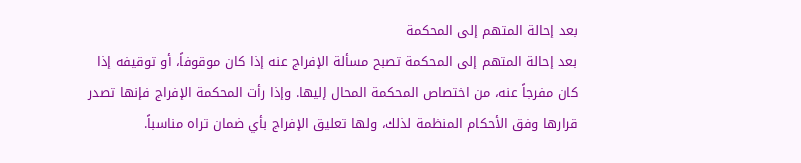بعد إحالة المتهم إلى المحكمة
بعد إحالة المتهم إلى المحكمة تصبح مسألة الإفراج عنه إذا كان موقوفاً، أو توقيفه إذا كان مفرجاً عنه، من اختصاص المحكمة المحال إليها. وإذا رأت المحكمة الإفراج فإنها تصدر قرارها وفق الأحكام المنظمة لذلك، ولها تعليق الإفراج بأي ضمان تراه مناسباً.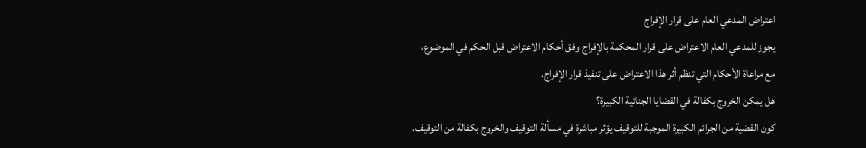اعتراض المدعي العام على قرار الإفراج
يجوز للمدعي العام الاعتراض على قرار المحكمة بالإفراج وفق أحكام الاعتراض قبل الحكم في الموضوع، مع مراعاة الأحكام التي تنظم أثر هذا الاعتراض على تنفيذ قرار الإفراج.
هل يمكن الخروج بكفالة في القضايا الجنائية الكبيرة؟
كون القضية من الجرائم الكبيرة الموجبة للتوقيف يؤثر مباشرة في مسألة التوقيف والخروج بكفالة من التوقيف.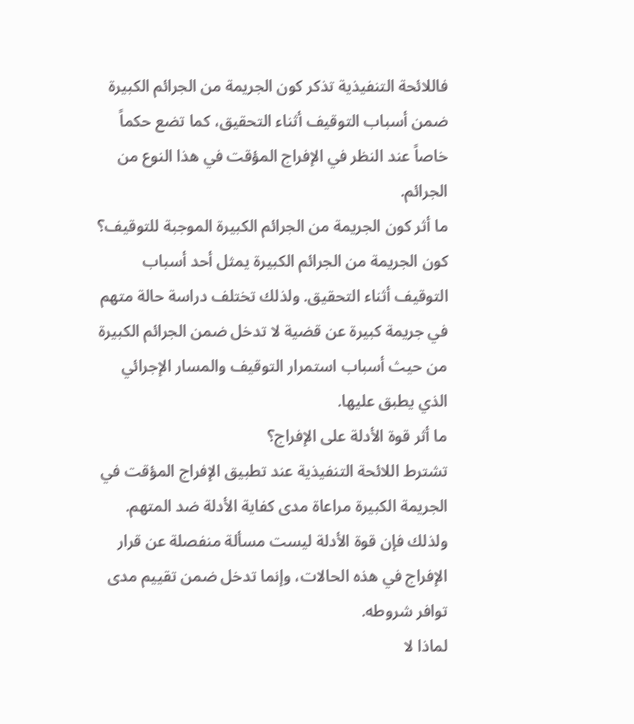فاللائحة التنفيذية تذكر كون الجريمة من الجرائم الكبيرة ضمن أسباب التوقيف أثناء التحقيق، كما تضع حكماً خاصاً عند النظر في الإفراج المؤقت في هذا النوع من الجرائم.
ما أثر كون الجريمة من الجرائم الكبيرة الموجبة للتوقيف؟
كون الجريمة من الجرائم الكبيرة يمثل أحد أسباب التوقيف أثناء التحقيق. ولذلك تختلف دراسة حالة متهم في جريمة كبيرة عن قضية لا تدخل ضمن الجرائم الكبيرة من حيث أسباب استمرار التوقيف والمسار الإجرائي الذي يطبق عليها.
ما أثر قوة الأدلة على الإفراج؟
تشترط اللائحة التنفيذية عند تطبيق الإفراج المؤقت في الجريمة الكبيرة مراعاة مدى كفاية الأدلة ضد المتهم. ولذلك فإن قوة الأدلة ليست مسألة منفصلة عن قرار الإفراج في هذه الحالات، وإنما تدخل ضمن تقييم مدى توافر شروطه.
لماذا لا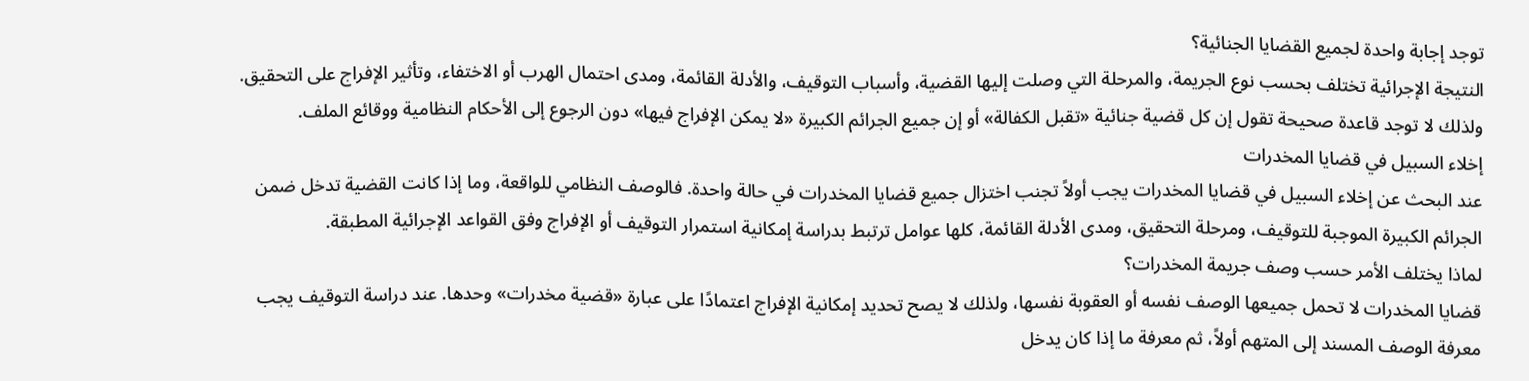توجد إجابة واحدة لجميع القضايا الجنائية؟
النتيجة الإجرائية تختلف بحسب نوع الجريمة، والمرحلة التي وصلت إليها القضية، وأسباب التوقيف، والأدلة القائمة، ومدى احتمال الهرب أو الاختفاء، وتأثير الإفراج على التحقيق. ولذلك لا توجد قاعدة صحيحة تقول إن كل قضية جنائية «تقبل الكفالة» أو إن جميع الجرائم الكبيرة «لا يمكن الإفراج فيها» دون الرجوع إلى الأحكام النظامية ووقائع الملف.
إخلاء السبيل في قضايا المخدرات
عند البحث عن إخلاء السبيل في قضايا المخدرات يجب أولاً تجنب اختزال جميع قضايا المخدرات في حالة واحدة. فالوصف النظامي للواقعة، وما إذا كانت القضية تدخل ضمن الجرائم الكبيرة الموجبة للتوقيف، ومرحلة التحقيق، ومدى الأدلة القائمة، كلها عوامل ترتبط بدراسة إمكانية استمرار التوقيف أو الإفراج وفق القواعد الإجرائية المطبقة.
لماذا يختلف الأمر حسب وصف جريمة المخدرات؟
قضايا المخدرات لا تحمل جميعها الوصف نفسه أو العقوبة نفسها، ولذلك لا يصح تحديد إمكانية الإفراج اعتمادًا على عبارة «قضية مخدرات» وحدها. عند دراسة التوقيف يجب معرفة الوصف المسند إلى المتهم أولاً، ثم معرفة ما إذا كان يدخل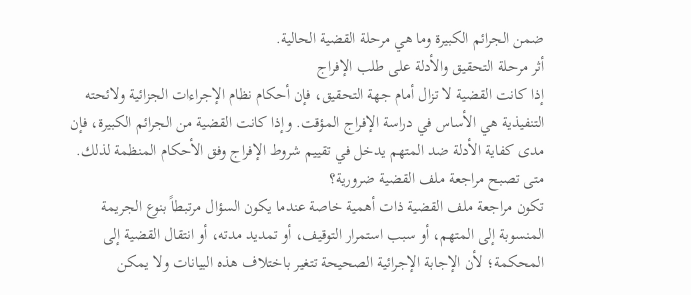ضمن الجرائم الكبيرة وما هي مرحلة القضية الحالية.
أثر مرحلة التحقيق والأدلة على طلب الإفراج
إذا كانت القضية لا تزال أمام جهة التحقيق، فإن أحكام نظام الإجراءات الجزائية ولائحته التنفيذية هي الأساس في دراسة الإفراج المؤقت. وإذا كانت القضية من الجرائم الكبيرة، فإن مدى كفاية الأدلة ضد المتهم يدخل في تقييم شروط الإفراج وفق الأحكام المنظمة لذلك.
متى تصبح مراجعة ملف القضية ضرورية؟
تكون مراجعة ملف القضية ذات أهمية خاصة عندما يكون السؤال مرتبطاً بنوع الجريمة المنسوبة إلى المتهم، أو سبب استمرار التوقيف، أو تمديد مدته، أو انتقال القضية إلى المحكمة؛ لأن الإجابة الإجرائية الصحيحة تتغير باختلاف هذه البيانات ولا يمكن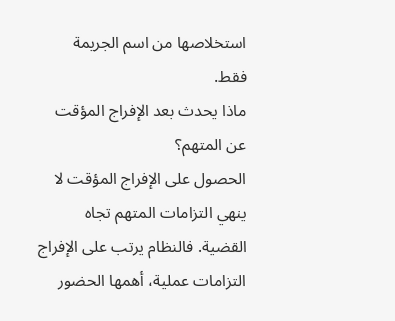استخلاصها من اسم الجريمة فقط.
ماذا يحدث بعد الإفراج المؤقت عن المتهم؟
الحصول على الإفراج المؤقت لا ينهي التزامات المتهم تجاه القضية. فالنظام يرتب على الإفراج التزامات عملية، أهمها الحضور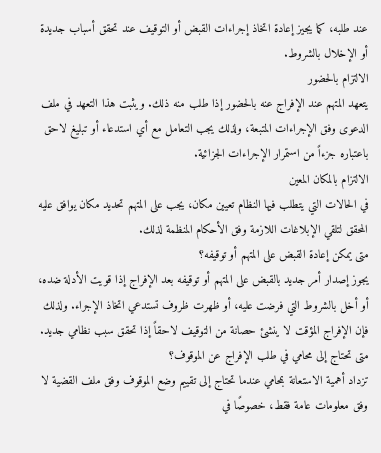عند طلبه، كما يجيز إعادة اتخاذ إجراءات القبض أو التوقيف عند تحقق أسباب جديدة أو الإخلال بالشروط.
الالتزام بالحضور
يتعهد المتهم عند الإفراج عنه بالحضور إذا طلب منه ذلك. ويثبت هذا التعهد في ملف الدعوى وفق الإجراءات المتبعة، ولذلك يجب التعامل مع أي استدعاء أو تبليغ لاحق باعتباره جزءاً من استمرار الإجراءات الجزائية.
الالتزام بالمكان المعين
في الحالات التي يتطلب فيها النظام تعيين مكان، يجب على المتهم تحديد مكان يوافق عليه المحقق لتلقي الإبلاغات اللازمة وفق الأحكام المنظمة لذلك.
متى يمكن إعادة القبض على المتهم أو توقيفه؟
يجوز إصدار أمر جديد بالقبض على المتهم أو توقيفه بعد الإفراج إذا قويت الأدلة ضده، أو أخل بالشروط التي فرضت عليه، أو ظهرت ظروف تستدعي اتخاذ الإجراء. ولذلك فإن الإفراج المؤقت لا ينشئ حصانة من التوقيف لاحقاً إذا تحقق سبب نظامي جديد.
متى تحتاج إلى محامي في طلب الإفراج عن الموقوف؟
تزداد أهمية الاستعانة بمحامي عندما تحتاج إلى تقييم وضع الموقوف وفق ملف القضية لا وفق معلومات عامة فقط، خصوصًا في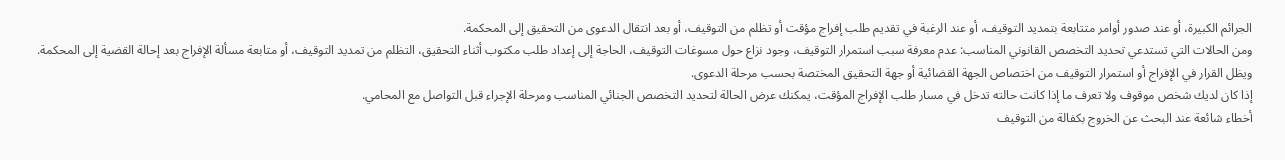الجرائم الكبيرة، أو عند صدور أوامر متتابعة بتمديد التوقيف، أو عند الرغبة في تقديم طلب إفراج مؤقت أو تظلم من التوقيف، أو بعد انتقال الدعوى من التحقيق إلى المحكمة.
ومن الحالات التي تستدعي تحديد التخصص القانوني المناسب: عدم معرفة سبب استمرار التوقيف، وجود نزاع حول مسوغات التوقيف، الحاجة إلى إعداد طلب مكتوب أثناء التحقيق، التظلم من تمديد التوقيف، أو متابعة مسألة الإفراج بعد إحالة القضية إلى المحكمة. ويظل القرار في الإفراج أو استمرار التوقيف من اختصاص الجهة القضائية أو جهة التحقيق المختصة بحسب مرحلة الدعوى.
إذا كان لديك شخص موقوف ولا تعرف ما إذا كانت حالته تدخل في مسار طلب الإفراج المؤقت، يمكنك عرض الحالة لتحديد التخصص الجنائي المناسب ومرحلة الإجراء قبل التواصل مع المحامي.
أخطاء شائعة عند البحث عن الخروج بكفالة من التوقيف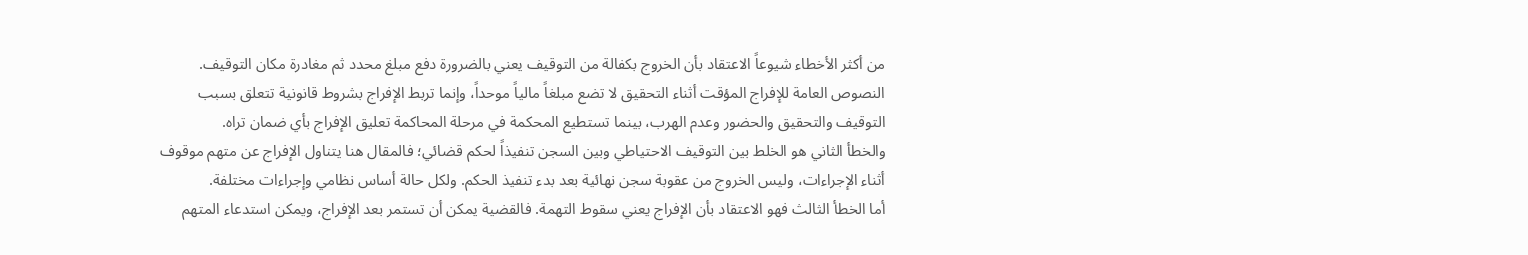من أكثر الأخطاء شيوعاً الاعتقاد بأن الخروج بكفالة من التوقيف يعني بالضرورة دفع مبلغ محدد ثم مغادرة مكان التوقيف. النصوص العامة للإفراج المؤقت أثناء التحقيق لا تضع مبلغاً مالياً موحداً، وإنما تربط الإفراج بشروط قانونية تتعلق بسبب التوقيف والتحقيق والحضور وعدم الهرب، بينما تستطيع المحكمة في مرحلة المحاكمة تعليق الإفراج بأي ضمان تراه.
والخطأ الثاني هو الخلط بين التوقيف الاحتياطي وبين السجن تنفيذاً لحكم قضائي؛ فالمقال هنا يتناول الإفراج عن متهم موقوف أثناء الإجراءات، وليس الخروج من عقوبة سجن نهائية بعد بدء تنفيذ الحكم. ولكل حالة أساس نظامي وإجراءات مختلفة.
أما الخطأ الثالث فهو الاعتقاد بأن الإفراج يعني سقوط التهمة. فالقضية يمكن أن تستمر بعد الإفراج، ويمكن استدعاء المتهم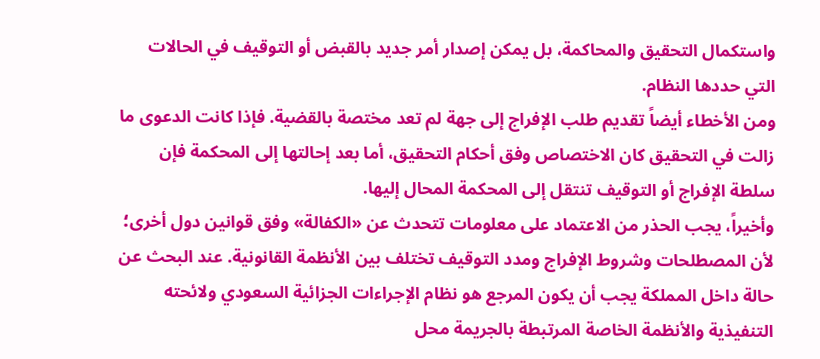واستكمال التحقيق والمحاكمة، بل يمكن إصدار أمر جديد بالقبض أو التوقيف في الحالات التي حددها النظام.
ومن الأخطاء أيضاً تقديم طلب الإفراج إلى جهة لم تعد مختصة بالقضية. فإذا كانت الدعوى ما زالت في التحقيق كان الاختصاص وفق أحكام التحقيق، أما بعد إحالتها إلى المحكمة فإن سلطة الإفراج أو التوقيف تنتقل إلى المحكمة المحال إليها.
وأخيراً، يجب الحذر من الاعتماد على معلومات تتحدث عن «الكفالة» وفق قوانين دول أخرى؛ لأن المصطلحات وشروط الإفراج ومدد التوقيف تختلف بين الأنظمة القانونية. عند البحث عن حالة داخل المملكة يجب أن يكون المرجع هو نظام الإجراءات الجزائية السعودي ولائحته التنفيذية والأنظمة الخاصة المرتبطة بالجريمة محل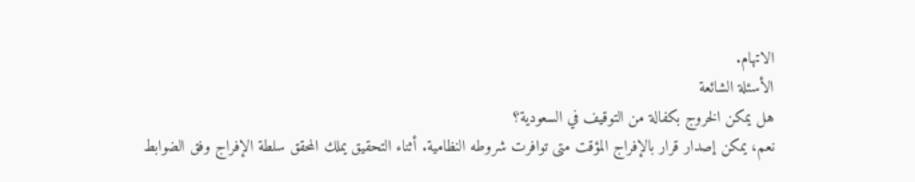الاتهام.
الأسئلة الشائعة
هل يمكن الخروج بكفالة من التوقيف في السعودية؟
نعم، يمكن إصدار قرار بالإفراج المؤقت متى توافرت شروطه النظامية. أثناء التحقيق يملك المحقق سلطة الإفراج وفق الضوابط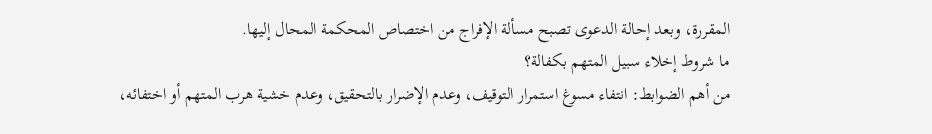المقررة، وبعد إحالة الدعوى تصبح مسألة الإفراج من اختصاص المحكمة المحال إليها.
ما شروط إخلاء سبيل المتهم بكفالة؟
من أهم الضوابط: انتفاء مسوغ استمرار التوقيف، وعدم الإضرار بالتحقيق، وعدم خشية هرب المتهم أو اختفائه،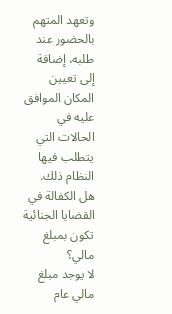وتعهد المتهم بالحضور عند طلبه، إضافة إلى تعيين المكان الموافق عليه في الحالات التي يتطلب فيها النظام ذلك.
هل الكفالة في القضايا الجنائية تكون بمبلغ مالي؟
لا يوجد مبلغ مالي عام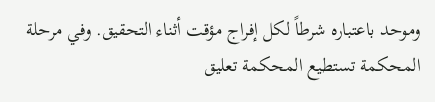وموحد باعتباره شرطاً لكل إفراج مؤقت أثناء التحقيق. وفي مرحلة المحكمة تستطيع المحكمة تعليق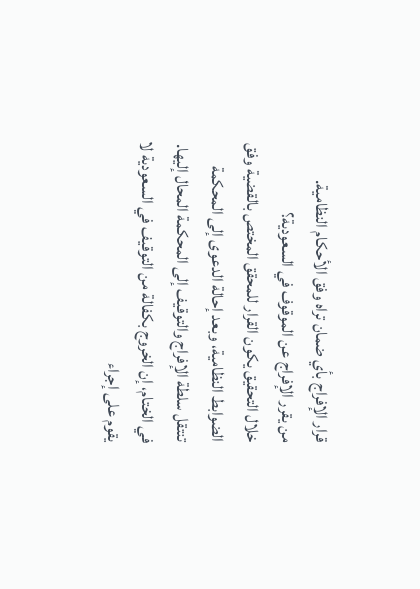قرار الإفراج بأي ضمان تراه وفق الأحكام النظامية.
من يقرر الإفراج عن الموقوف في السعودية؟
خلال التحقيق يكون القرار للمحقق المختص بالقضية وفق الضوابط النظامية، وبعد إحالة الدعوى إلى المحكمة تنتقل سلطة الإفراج والتوقيف إلى المحكمة المحال إليها.
في الختام، إن الخروج بكفالة من التوقيف في السعودية لا يقوم على إجراء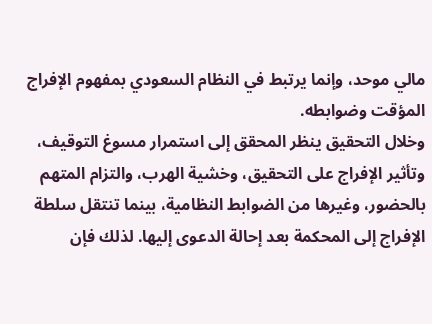مالي موحد، وإنما يرتبط في النظام السعودي بمفهوم الإفراج المؤقت وضوابطه.
وخلال التحقيق ينظر المحقق إلى استمرار مسوغ التوقيف، وتأثير الإفراج على التحقيق، وخشية الهرب، والتزام المتهم بالحضور، وغيرها من الضوابط النظامية، بينما تنتقل سلطة الإفراج إلى المحكمة بعد إحالة الدعوى إليها. لذلك فإن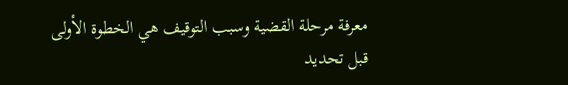معرفة مرحلة القضية وسبب التوقيف هي الخطوة الأولى قبل تحديد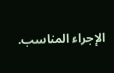الإجراء المناسب.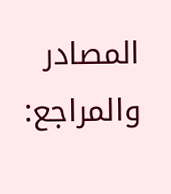المصادر والمراجع: